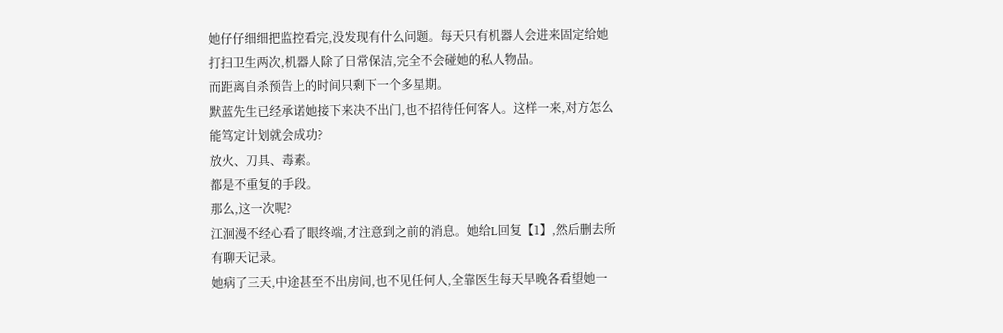她仔仔细细把监控看完,没发现有什么问题。每天只有机器人会进来固定给她打扫卫生两次,机器人除了日常保洁,完全不会碰她的私人物品。
而距离自杀预告上的时间只剩下一个多星期。
默蓝先生已经承诺她接下来决不出门,也不招待任何客人。这样一来,对方怎么能笃定计划就会成功?
放火、刀具、毒素。
都是不重复的手段。
那么,这一次呢?
江洄漫不经心看了眼终端,才注意到之前的消息。她给L回复【1】,然后删去所有聊天记录。
她病了三天,中途甚至不出房间,也不见任何人,全靠医生每天早晚各看望她一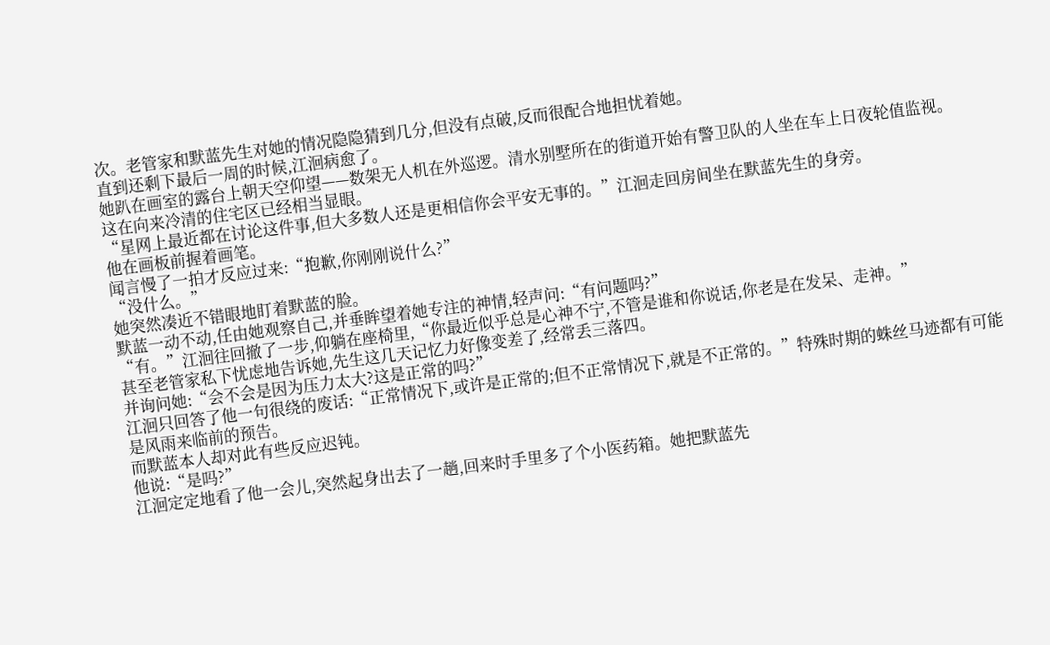次。老管家和默蓝先生对她的情况隐隐猜到几分,但没有点破,反而很配合地担忧着她。
直到还剩下最后一周的时候,江洄病愈了。
她趴在画室的露台上朝天空仰望——数架无人机在外巡逻。清水别墅所在的街道开始有警卫队的人坐在车上日夜轮值监视。
这在向来冷清的住宅区已经相当显眼。
“星网上最近都在讨论这件事,但大多数人还是更相信你会平安无事的。”江洄走回房间坐在默蓝先生的身旁。
他在画板前握着画笔。
闻言慢了一拍才反应过来:“抱歉,你刚刚说什么?”
“没什么。”
她突然凑近不错眼地盯着默蓝的脸。
默蓝一动不动,任由她观察自己,并垂眸望着她专注的神情,轻声问:“有问题吗?”
“有。”江洄往回撤了一步,仰躺在座椅里,“你最近似乎总是心神不宁,不管是谁和你说话,你老是在发呆、走神。”
甚至老管家私下忧虑地告诉她,先生这几天记忆力好像变差了,经常丢三落四。
并询问她:“会不会是因为压力太大?这是正常的吗?”
江洄只回答了他一句很绕的废话:“正常情况下,或许是正常的;但不正常情况下,就是不正常的。”特殊时期的蛛丝马迹都有可能是风雨来临前的预告。
而默蓝本人却对此有些反应迟钝。
他说:“是吗?”
江洄定定地看了他一会儿,突然起身出去了一趟,回来时手里多了个小医药箱。她把默蓝先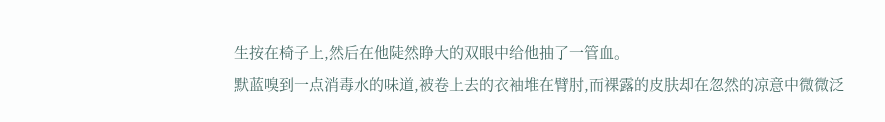生按在椅子上,然后在他陡然睁大的双眼中给他抽了一管血。
默蓝嗅到一点消毒水的味道,被卷上去的衣袖堆在臂肘,而裸露的皮肤却在忽然的凉意中微微泛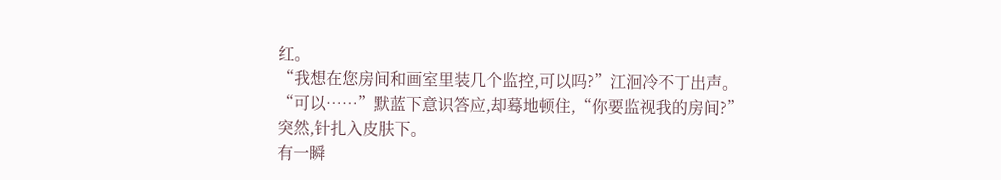红。
“我想在您房间和画室里装几个监控,可以吗?”江洄冷不丁出声。
“可以……”默蓝下意识答应,却蓦地顿住,“你要监视我的房间?”
突然,针扎入皮肤下。
有一瞬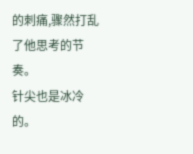的刺痛,骤然打乱了他思考的节奏。
针尖也是冰冷的。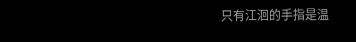只有江洄的手指是温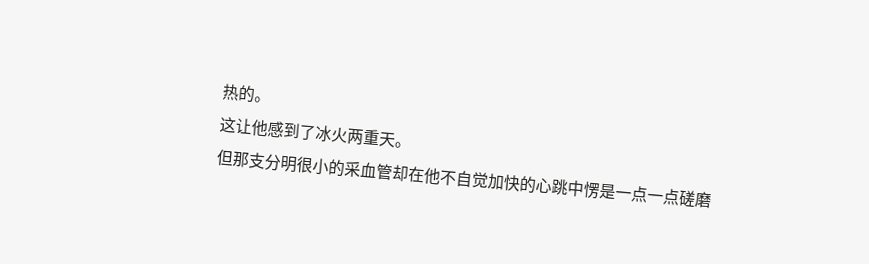热的。
这让他感到了冰火两重天。
但那支分明很小的采血管却在他不自觉加快的心跳中愣是一点一点磋磨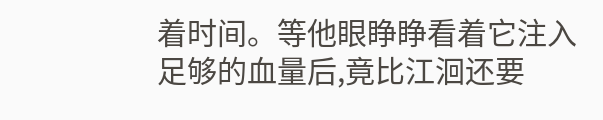着时间。等他眼睁睁看着它注入足够的血量后,竟比江洄还要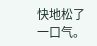快地松了一口气。